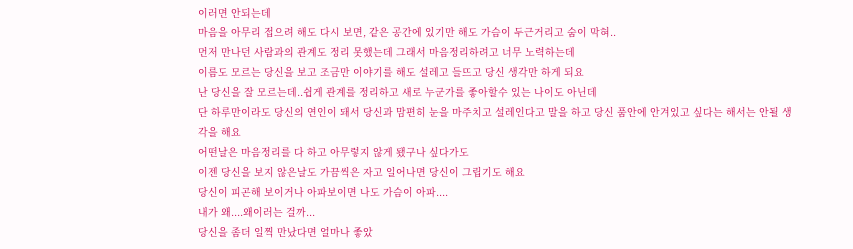이러면 안되는데
마음을 아무리 접으려 해도 다시 보면, 같은 공간에 있기만 해도 가슴이 두근거리고 숨이 막혀..
먼저 만나던 사람과의 관계도 정리 못했는데 그래서 마음정리하려고 너무 노력하는데
이름도 모르는 당신을 보고 조금만 이야기를 해도 설레고 들뜨고 당신 생각만 하게 되요
난 당신을 잘 모르는데..쉽게 관계를 정리하고 새로 누군가를 좋아할수 있는 나이도 아닌데
단 하루만이라도 당신의 연인이 돼서 당신과 맘편히 눈을 마주치고 설레인다고 말을 하고 당신 품안에 안겨있고 싶다는 해서는 안될 생각을 해요
어떤날은 마음정리를 다 하고 아무렇지 않게 됐구나 싶다가도
이젠 당신을 보지 않은날도 가끔씩은 자고 일어나면 당신이 그립기도 해요
당신이 피곤해 보이거나 아파보이면 나도 가슴이 아파....
내가 왜....왜이러는 걸까...
당신을 좀더 일찍 만났다면 얼마나 좋았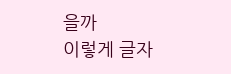을까
이렇게 글자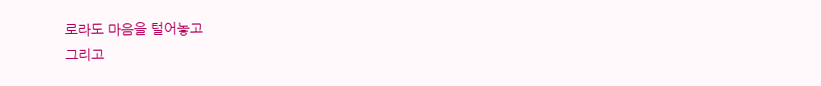로라도 마음을 털어놓고
그리고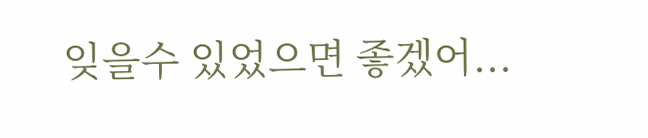잊을수 있었으면 좋겠어...